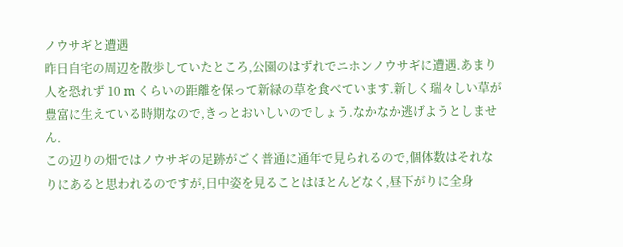ノウサギと遭遇
昨日自宅の周辺を散歩していたところ,公園のはずれでニホンノウサギに遭遇.あまり人を恐れず 10 m くらいの距離を保って新緑の草を食べています.新しく瑞々しい草が豊富に生えている時期なので,きっとおいしいのでしょう.なかなか逃げようとしません.
この辺りの畑ではノウサギの足跡がごく普通に通年で見られるので,個体数はそれなりにあると思われるのですが,日中姿を見ることはほとんどなく,昼下がりに全身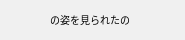の姿を見られたの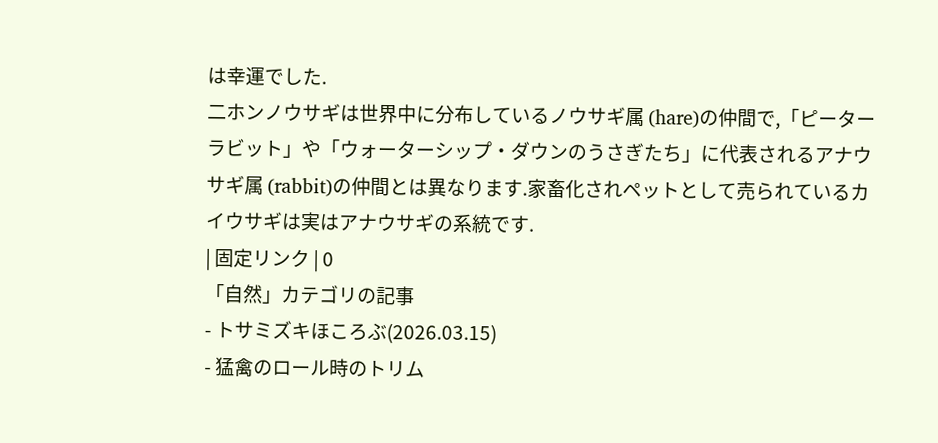は幸運でした.
二ホンノウサギは世界中に分布しているノウサギ属 (hare)の仲間で,「ピーターラビット」や「ウォーターシップ・ダウンのうさぎたち」に代表されるアナウサギ属 (rabbit)の仲間とは異なります.家畜化されペットとして売られているカイウサギは実はアナウサギの系統です.
| 固定リンク | 0
「自然」カテゴリの記事
- トサミズキほころぶ(2026.03.15)
- 猛禽のロール時のトリム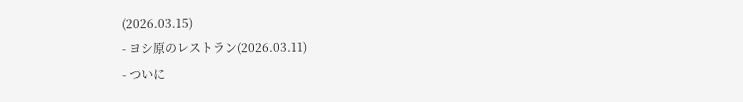(2026.03.15)
- ヨシ原のレストラン(2026.03.11)
- ついに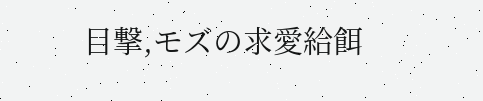目撃,モズの求愛給餌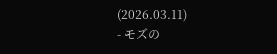(2026.03.11)
- モズの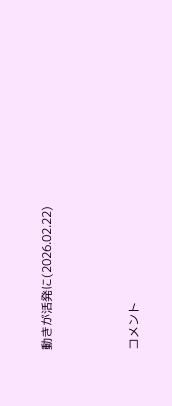動きが活発に(2026.02.22)




コメント